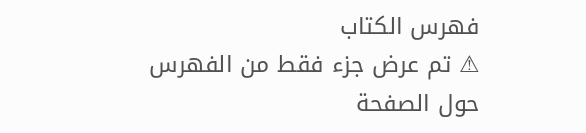فهرس الكتاب
⚠ تم عرض جزء فقط من الفهرس حول الصفحة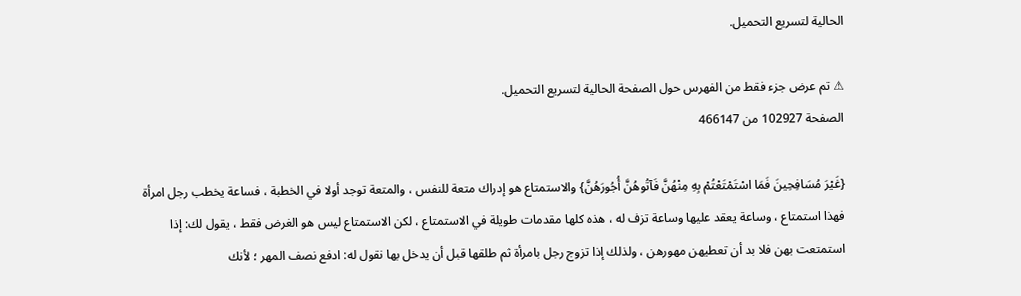الحالية لتسريع التحميل.

⚠ تم عرض جزء فقط من الفهرس حول الصفحة الحالية لتسريع التحميل.
الصفحة 102927 من 466147

{غَيْرَ مُسَافِحِينَ فَمَا اسْتَمْتَعْتُمْ بِهِ مِنْهُنَّ فَآتُوهُنَّ أُجُورَهُنَّ} والاستمتاع هو إدراك متعة للنفس ، والمتعة توجد أولا في الخطبة ، فساعة يخطب رجل امرأة فهذا استمتاع ، وساعة يعقد عليها وساعة تزف له ، هذه كلها مقدمات طويلة في الاستمتاع ، لكن الاستمتاع ليس هو الغرض فقط ، يقول لك: إذا استمتعت بهن فلا بد أن تعطيهن مهورهن ، ولذلك إذا تزوج رجل بامرأة ثم طلقها قبل أن يدخل بها نقول له: ادفع نصف المهر ؛ لأنك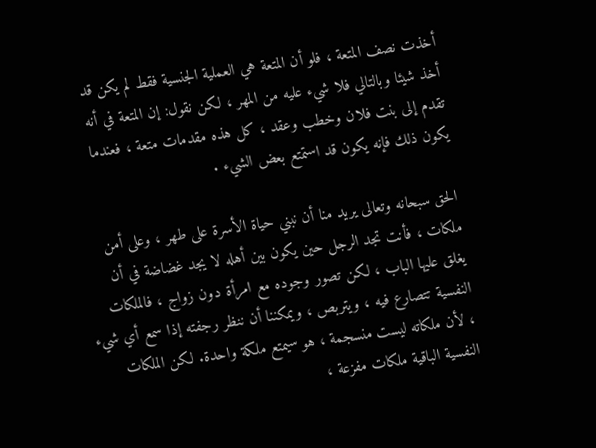أخذت نصف المتعة ، فلو أن المتعة هي العملية الجنسية فقط لم يكن قد أخذ شيئا وبالتالي فلا شيء عليه من المهر ، لكن نقول: إن المتعة في أنه تقدم إلى بنت فلان وخطب وعقد ، كل هذه مقدمات متعة ، فعندما يكون ذلك فإنه يكون قد استمتع بعض الشيء .

الحق سبحانه وتعالى يريد منا أن نبني حياة الأسرة على طهر ، وعلى أمن ملكات ، فأنت تجد الرجل حين يكون بين أهله لا يجد غضاضة في أن يغلق عليها الباب ، لكن تصور وجوده مع امرأة دون زواج ، فالملكات النفسية تتصارع فيه ، ويتربص ، ويمكننا أن ننظر رجفته إذا سمع أي شيء ، لأن ملكاته ليست منسجمة ، هو سيمتع ملكة واحدة. لكن الملكات النفسية الباقية ملكات مفزعة ،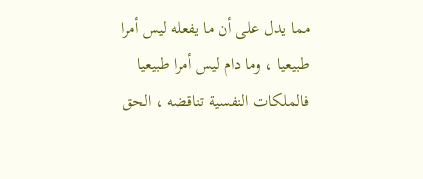مما يدل على أن ما يفعله ليس أمرا طبيعيا ، وما دام ليس أمرا طبيعيا فالملكات النفسية تناقضه ، الحق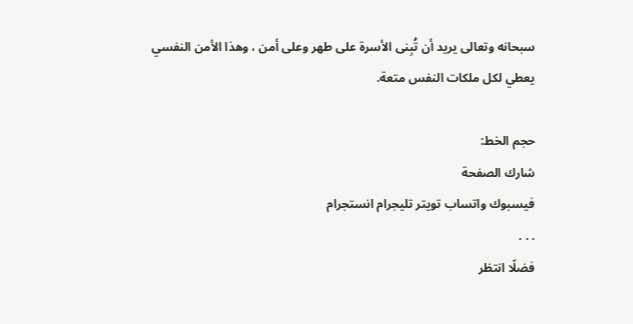سبحانه وتعالى يريد أن تُبِنى الأسرة على طهر وعلى أمن ، وهذا الأمن النفسي يعطي لكل ملكات النفس متعة.

حجم الخط:
شارك الصفحة
فيسبوك واتساب تويتر تليجرام انستجرام
. . .
فضلًا انتظر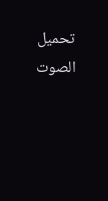تحميل الصوت